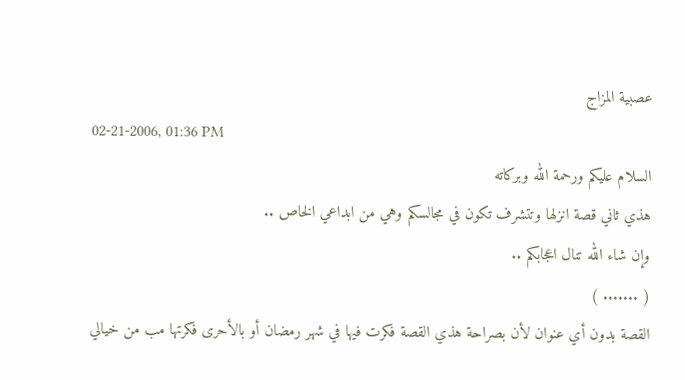عصبية المزاج
02-21-2006, 01:36 PM
السلام عليكم ورحمة الله وبركاته
هذي ثاني قصة انزلها وتتشرف تكون في مجالسكم وهي من ابداعي الخاص ..
وإن شاء الله تنال اعجابكم ..
( ....... )
القصة بدون أي عنوان لأن بصراحة هذي القصة فكرت فيها في شهر رمضان أو بالأحرى فكرتها مب من خيالي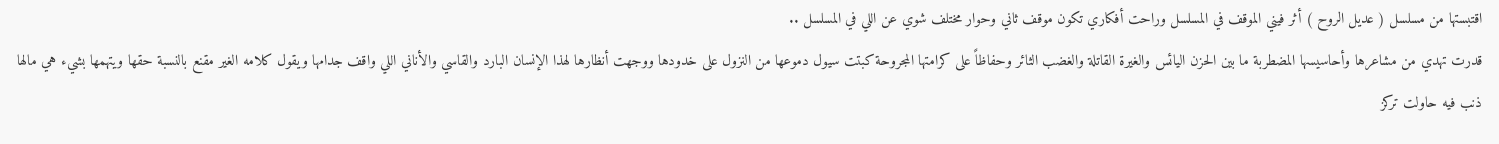اقتبستها من مسلسل ( عديل الروح ) أثر فيني الموقف في المسلسل وراحت أفكاري تكون موقف ثاني وحوار مختلف شوي عن اللي في المسلسل ..
قدرت تهدي من مشاعرها وأحاسيسها المضطربة ما بين الحزن اليائس والغيرة القاتلة والغضب الثائر وحفاظاً على كرامتها المجروحة كبتت سيول دموعها من النزول على خدودها ووجهت أنظارها لهذا الإنسان البارد والقاسي والأناني اللي واقف جدامها ويقول كلامه الغير مقنع بالنسبة حقها ويتهمها بشيء هي مالها ذنب فيه حاولت تركز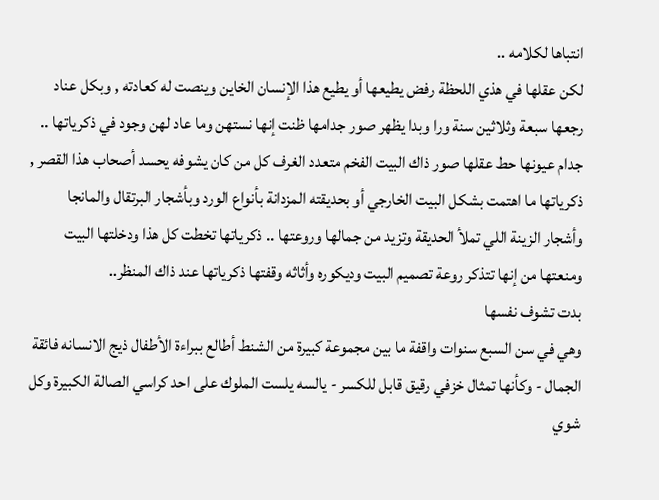انتباها لكلامه ..
لكن عقلها في هذي اللحظة رفض يطيعها أو يطيع هذا الإنسان الخاين وينصت له كعادته , وبكل عناد رجعها سبعة وثلاثين سنة ورا وبدا يظهر صور جدامها ظنت إنها نستهن وما عاد لهن وجود في ذكرياتها ..
جدام عيونها حط عقلها صور ذاك البيت الفخم متعدد الغرف كل من كان يشوفه يحسد أصحاب هذا القصر , ذكرياتها ما اهتمت بشكل البيت الخارجي أو بحديقته المزدانة بأنواع الورد وبأشجار البرتقال والمانجا وأشجار الزينة اللي تملأ الحديقة وتزيد من جمالها وروعتها .. ذكرياتها تخطت كل هذا ودخلتها البيت ومنعتها من إنها تتذكر روعة تصميم البيت وديكوره وأثاثه وقفتها ذكرياتها عند ذاك المنظر..
بدت تشوف نفسها
وهي في سن السبع سنوات واقفة ما بين مجموعة كبيرة من الشنط أطالع ببراءة الأطفال ذيج الانسانه فائقة الجمال - وكأنها تمثال خزفي رقيق قابل للكسر - يالسه يلست الملوك على احد كراسي الصالة الكبيرة وكل شوي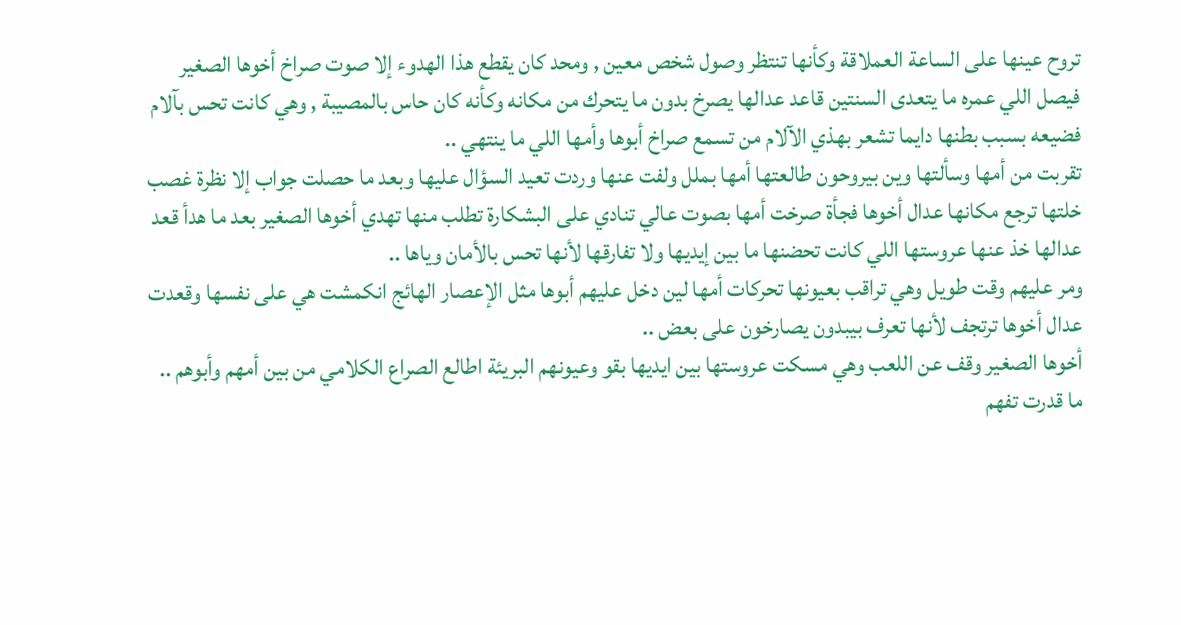تروح عينها على الساعة العملاقة وكأنها تنتظر وصول شخص معين , ومحد كان يقطع هذا الهدوء إلا صوت صراخ أخوها الصغير فيصل اللي عمره ما يتعدى السنتين قاعد عدالها يصرخ بدون ما يتحرك من مكانه وكأنه كان حاس بالمصيبة , وهي كانت تحس بآلام فضيعه بسبب بطنها دايما تشعر بهذي الآلام من تسمع صراخ أبوها وأمها اللي ما ينتهي ..
تقربت من أمها وسألتها وين بيروحون طالعتها أمها بملل ولفت عنها وردت تعيد السؤال عليها وبعد ما حصلت جواب إلا نظرة غصب خلتها ترجع مكانها عدال أخوها فجأة صرخت أمها بصوت عالي تنادي على البشكارة تطلب منها تهدي أخوها الصغير بعد ما هدأ قعد عدالها خذ عنها عروستها اللي كانت تحضنها ما بين إيديها ولا تفارقها لأنها تحس بالأمان وياها ..
ومر عليهم وقت طويل وهي تراقب بعيونها تحركات أمها لين دخل عليهم أبوها مثل الإعصار الهائج انكمشت هي على نفسها وقعدت عدال أخوها ترتجف لأنها تعرف بيبدون يصارخون على بعض ..
أخوها الصغير وقف عن اللعب وهي مسكت عروستها بين ايديها بقو وعيونهم البريئة اطالع الصراع الكلامي من بين أمهم وأبوهم ..
ما قدرت تفهم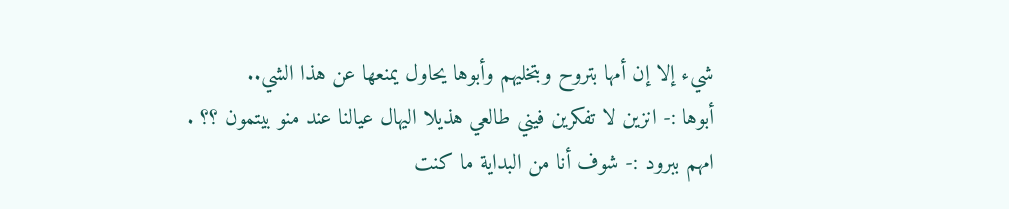شيء إلا إن أمها بتروح وبتخليهم وأبوها يحاول يمنعها عن هذا الشي..
أبوها :- انزين لا تفكرين فيني طالعي هذيلا اليهال عيالنا عند منو بيتمون ؟؟ .
امهم ببرود :- شوف أنا من البداية ما كنت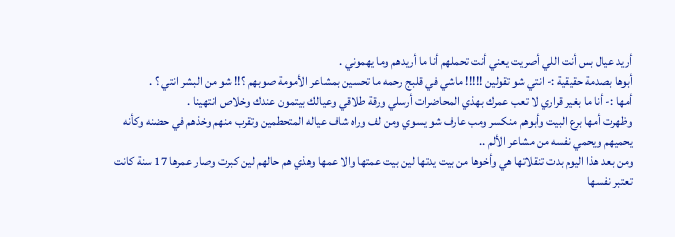أريد عيال بس أنت اللي أصريت يعني أنت تحملهم أنا ما أريدهم وما يهموني .
أبوها بصدمة حقيقية :- انتي شو تقولين !!!!! ماشي في قلبج رحمه ما تحسين بمشاعر الأمومة صوبهم ؟!! شو من البشر انتي ؟ .
أمها :- أنا ما بغير قراري لا تعب عمرك بهذي المحاضرات أرسلي ورقة طلاقي وعيالك بيتمون عندك وخلاص انتهينا .
وظهرت أمها برع البيت وأبوهم منكسر ومب عارف شو يسوي ومن لف وراه شاف عياله المتحطمين وتقرب منهم وخذهم في حضنه وكأنه يحميهم ويحمي نفسه من مشاعر الألم ..
ومن بعد هذا اليوم بدت تنقلاتها هي وأخوها من بيت يدتها لين بيت عمتها والا عمها وهذي هم حالهم لين كبرت وصار عمرها 17 سنة كانت تعتبر نفسها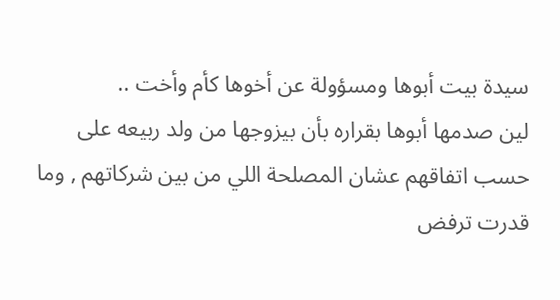سيدة بيت أبوها ومسؤولة عن أخوها كأم وأخت ..
لين صدمها أبوها بقراره بأن بيزوجها من ولد ربيعه على حسب اتفاقهم عشان المصلحة اللي من بين شركاتهم , وما قدرت ترفض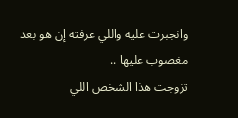وانجبرت عليه واللي عرفته إن هو بعد مغصوب عليها ..
تزوجت هذا الشخص اللي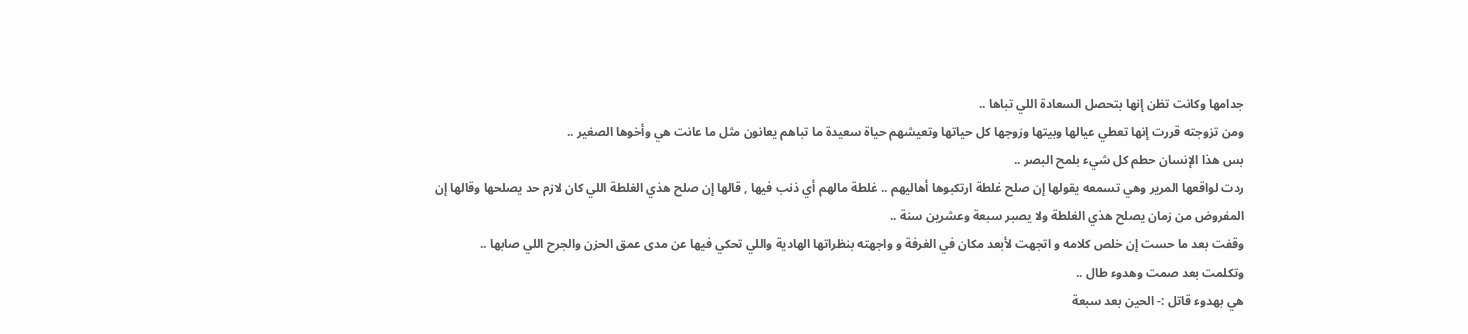جدامها وكانت تظن إنها بتحصل السعادة اللي تباها ..
ومن تزوجته قررت إنها تعطي عيالها وبيتها وزوجها كل حياتها وتعيشهم حياة سعيدة ما تباهم يعانون مثل ما عانت هي وأخوها الصغير ..
بس هذا الإنسان حطم كل شيء بلمح البصر ..
ردت لواقعها المرير وهي تسمعه يقولها إن صلح غلطة ارتكبوها أهاليهم .. غلطة مالهم أي ذنب فيها , قالها إن صلح هذي الغلطة اللي كان لازم حد يصلحها وقالها إن المفروض من زمان يصلح هذي الغلطة ولا يصبر سبعة وعشرين سنة ..
وقفت بعد ما حست إن خلص كلامه و اتجهت لأبعد مكان في الغرفة و واجهته بنظراتها الهادية واللي تحكي فيها عن مدى عمق الحزن والجرح اللي صابها ..
وتكلمت بعد صمت وهدوء طال ..
هي بهدوء قاتل :- الحين بعد سبعة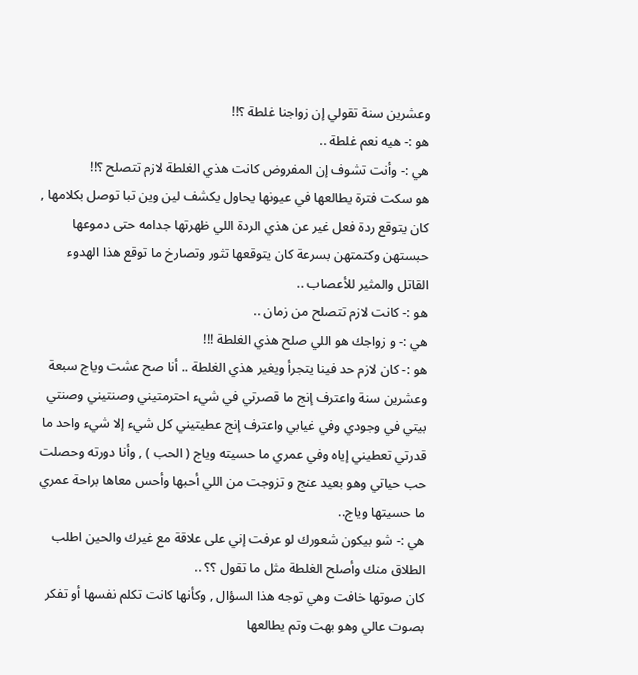وعشرين سنة تقولي إن زواجنا غلطة ؟!!
هو :- هيه نعم غلطة ..
هي :- وأنت تشوف إن المفروض كانت هذي الغلطة لازم تتصلح ؟!!
هو سكت فترة يطالعها في عيونها يحاول يكشف لين وين تبا توصل بكلامها , كان يتوقع ردة فعل غير عن هذي الردة اللي ظهرتها جدامه حتى دموعها حبستهن وكتمتهن بسرعة كان يتوقعها تثور وتصارخ ما توقع هذا الهدوء القاتل والمثير للأعصاب ..
هو :- كانت لازم تتصلح من زمان ..
هي :- و زواجك هو اللي صلح هذي الغلطة !!!
هو :- كان لازم حد فينا يتجرأ ويغير هذي الغلطة .. أنا صح عشت وياج سبعة وعشرين سنة واعترف إنج ما قصرتي في شيء احترمتيني وصنتيني وصنتي بيتي في وجودي وفي غيابي واعترف إنج عطيتيني كل شيء إلا شيء واحد ما قدرتي تعطيني إياه وفي عمري ما حسيته وياج ( الحب ) , وأنا دورته وحصلت حب حياتي وهو بعيد عنج و تزوجت من اللي أحبها وأحس معاها براحة عمري ما حسيتها وياج..
هي :- شو بيكون شعورك لو عرفت إني على علاقة مع غيرك والحين اطلب الطلاق منك وأصلح الغلطة مثل ما تقول ؟؟ ..
كان صوتها خافت وهي توجه هذا السؤال , وكأنها كانت تكلم نفسها أو تفكر بصوت عالي وهو بهت وتم يطالعها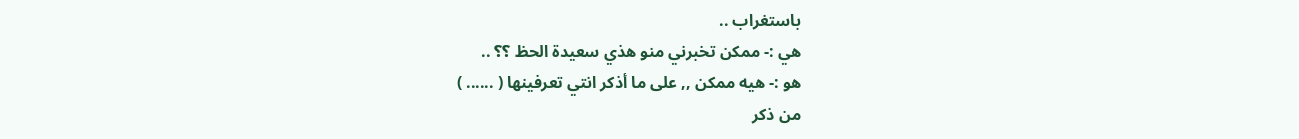باستغراب ..
هي :- ممكن تخبرني منو هذي سعيدة الحظ ؟؟ ..
هو :- هيه ممكن ,, على ما أذكر انتي تعرفينها ( ...... )
من ذكر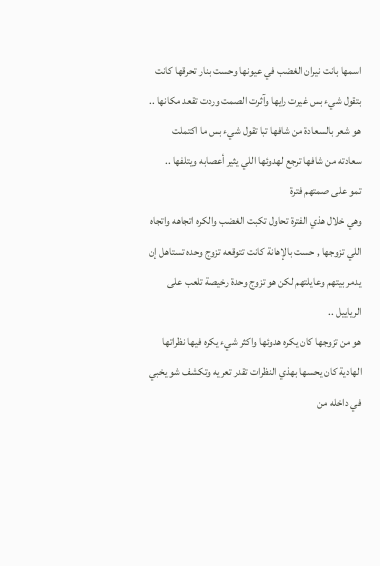اسمها بانت نيران الغضب في عيونها وحست بنار تحرقها كانت بتقول شيء بس غيرت رايها وآثرت الصمت وردت تقعد مكانها ..
هو شعر بالسعادة من شافها تبا تقول شيء بس ما اكتملت سعادته من شافها ترجع لهدوئها اللي يثير أعصابه ويتلفها ..
تمو على صمتهم فترة
وهي خلال هذي الفترة تحاول تكبت الغضب والكره اتجاهه واتجاه اللي تزوجها , حست بالإهانة كانت تتوقعه تزوج وحده تستاهل إن يدمر بيتهم وعايلتهم لكن هو تزوج وحدة رخيصة تلعب على الرياييل ..
هو من تزوجها كان يكره هدوئها واكثر شيء يكره فيها نظراتها الهادية كان يحسها بهذي النظرات تقدر تعريه وتكشف شو يخبي في داخله من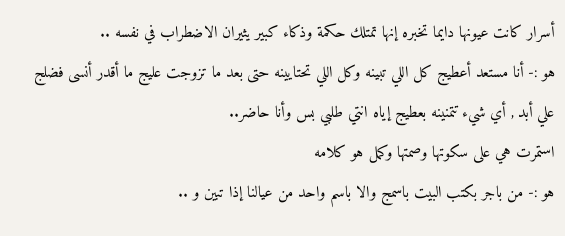أسرار كانت عيونها دايما تخبره إنها تمتلك حكمة وذكاء كبير يثيران الاضطراب في نفسه ..
هو :- أنا مستعد أعطيج كل اللي تبينه وكل اللي تحتايينه حتى بعد ما تزوجت عليج ما أقدر أنسى فضلج علي أبد , أي شيء تتمنينه بعطيج إياه انتي طلبي بس وأنا حاضر..
استمرت هي على سكوتها وصمتها وكمل هو كلامه
هو :- من باجر بكتب البيت باسمج والا باسم واحد من عيالنا إذا تبين و ..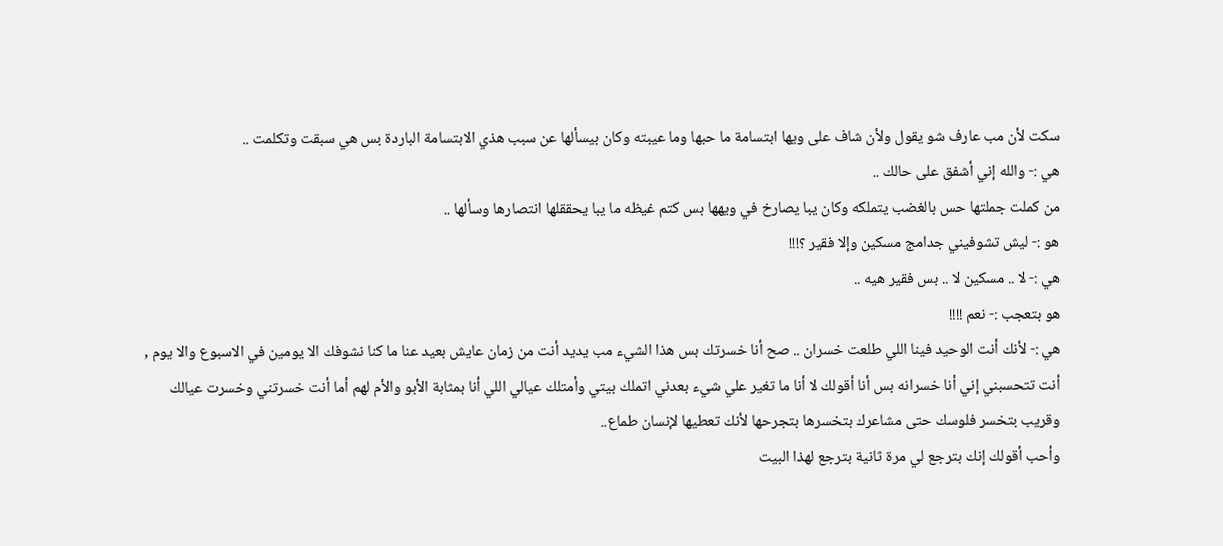سكت لأن مب عارف شو يقول ولأن شاف على ويها ابتسامة ما حبها وما عيبته وكان بيسألها عن سبب هذي الابتسامة الباردة بس هي سبقت وتكلمت ..
هي :- والله إني أشفق على حالك ..
من كملت جملتها حس بالغضب يتملكه وكان يبا يصارخ في ويهها بس كتم غيظه ما يبا يحققلها انتصارها وسألها ..
هو :- ليش تشوفيني جدامج مسكين وإلا فقير ؟!!!
هي :- لا .. مسكين لا .. بس فقير هيه ..
هو بتعجب :- نعم !!!!
هي :- لأنك أنت الوحيد فينا اللي طلعت خسران .. صح أنا خسرتك بس هذا الشيء مب يديد أنت من زمان عايش بعيد عنا ما كنا نشوفك الا يومين في الاسبوع والا يوم , أنت تتحسبني إني أنا خسرانه بس أنا أقولك لا أنا ما تغير علي شيء بعدني اتملك بيتي وأمتلك عيالي اللي أنا بمثابة الأبو والأم لهم أما أنت خسرتني وخسرت عيالك وقريب بتخسر فلوسك حتى مشاعرك بتخسرها بتجرحها لأنك تعطيها لإنسان طماع..
وأحب أقولك إنك بترجع لي مرة ثانية بترجع لهذا البيت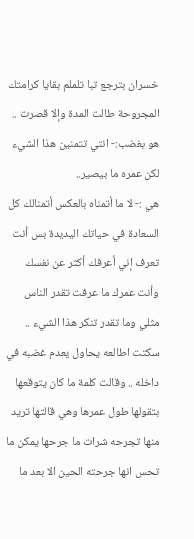خسران بترجع تبا تلملم بقايا كرامتك المجروحة طالت المدة وإلا قصرت ..
هو بغضب:- انتي تتمنين هذا الشيء لكن عمره ما بيصير..
هي :- لا ما أتمناه بالعكس أتمنالك كل السعادة في حياتك اليديدة بس أنت تعرف إني أعرفك أكثر عن نفسك وأنت عمرك ما عرفت تقدر الناس مثلي وما تقدر تنكر هذا الشيء ..
سكتت اطالعه يحاول يعدم غضبه في داخله .. وقالت كلمة ما كان يتوقعها بتقولها طول عمرها وهي قالتها تريد منها تجرحه شرات ما جرحها يمكن ما تحس انها جرحته الحين الا بعد ما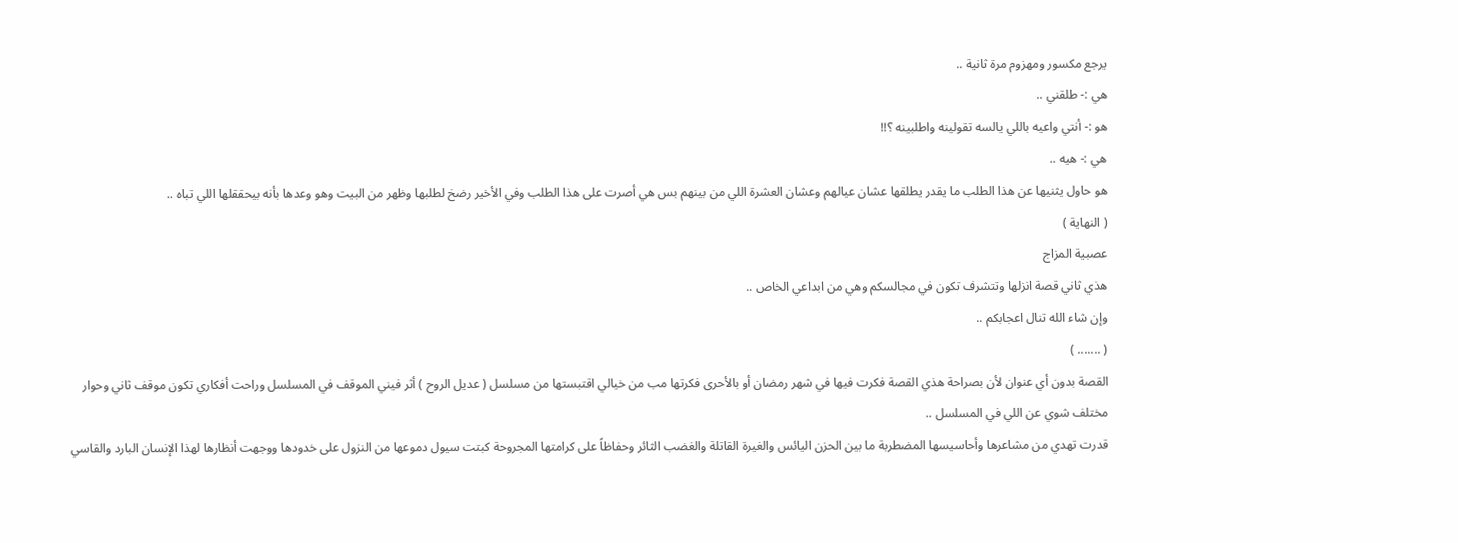يرجع مكسور ومهزوم مرة ثانية ..
هي :- طلقني ..
هو :- أنتي واعيه باللي يالسه تقولينه واطلبينه ؟!!
هي :- هيه ..
هو حاول يثنيها عن هذا الطلب ما يقدر يطلقها عشان عيالهم وعشان العشرة اللي من بينهم بس هي أصرت على هذا الطلب وفي الأخير رضخ لطلبها وظهر من البيت وهو وعدها بأنه بيحققلها اللي تباه ..
( النهاية )
عصبية المزاج
هذي ثاني قصة انزلها وتتشرف تكون في مجالسكم وهي من ابداعي الخاص ..
وإن شاء الله تنال اعجابكم ..
( ....... )
القصة بدون أي عنوان لأن بصراحة هذي القصة فكرت فيها في شهر رمضان أو بالأحرى فكرتها مب من خيالي اقتبستها من مسلسل ( عديل الروح ) أثر فيني الموقف في المسلسل وراحت أفكاري تكون موقف ثاني وحوار مختلف شوي عن اللي في المسلسل ..
قدرت تهدي من مشاعرها وأحاسيسها المضطربة ما بين الحزن اليائس والغيرة القاتلة والغضب الثائر وحفاظاً على كرامتها المجروحة كبتت سيول دموعها من النزول على خدودها ووجهت أنظارها لهذا الإنسان البارد والقاسي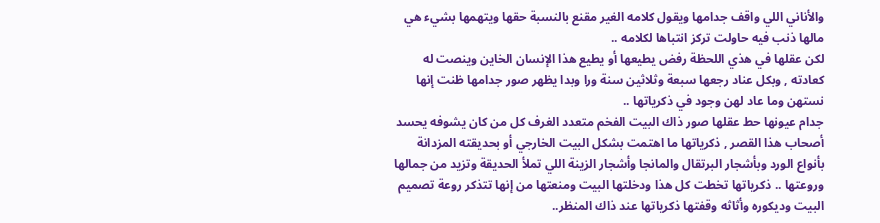والأناني اللي واقف جدامها ويقول كلامه الغير مقنع بالنسبة حقها ويتهمها بشيء هي مالها ذنب فيه حاولت تركز انتباها لكلامه ..
لكن عقلها في هذي اللحظة رفض يطيعها أو يطيع هذا الإنسان الخاين وينصت له كعادته , وبكل عناد رجعها سبعة وثلاثين سنة ورا وبدا يظهر صور جدامها ظنت إنها نستهن وما عاد لهن وجود في ذكرياتها ..
جدام عيونها حط عقلها صور ذاك البيت الفخم متعدد الغرف كل من كان يشوفه يحسد أصحاب هذا القصر , ذكرياتها ما اهتمت بشكل البيت الخارجي أو بحديقته المزدانة بأنواع الورد وبأشجار البرتقال والمانجا وأشجار الزينة اللي تملأ الحديقة وتزيد من جمالها وروعتها .. ذكرياتها تخطت كل هذا ودخلتها البيت ومنعتها من إنها تتذكر روعة تصميم البيت وديكوره وأثاثه وقفتها ذكرياتها عند ذاك المنظر..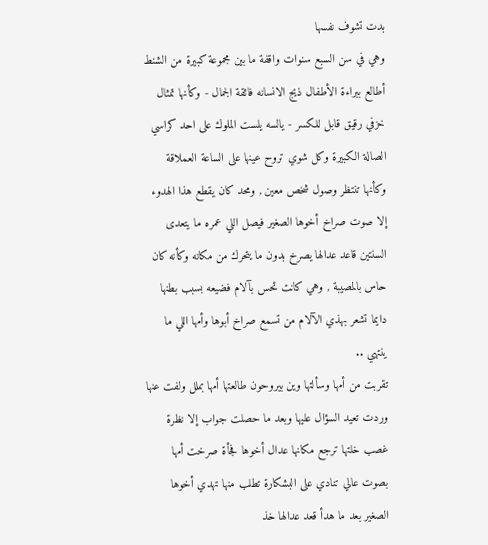بدت تشوف نفسها
وهي في سن السبع سنوات واقفة ما بين مجموعة كبيرة من الشنط أطالع ببراءة الأطفال ذيج الانسانه فائقة الجمال - وكأنها تمثال خزفي رقيق قابل للكسر - يالسه يلست الملوك على احد كراسي الصالة الكبيرة وكل شوي تروح عينها على الساعة العملاقة وكأنها تنتظر وصول شخص معين , ومحد كان يقطع هذا الهدوء إلا صوت صراخ أخوها الصغير فيصل اللي عمره ما يتعدى السنتين قاعد عدالها يصرخ بدون ما يتحرك من مكانه وكأنه كان حاس بالمصيبة , وهي كانت تحس بآلام فضيعه بسبب بطنها دايما تشعر بهذي الآلام من تسمع صراخ أبوها وأمها اللي ما ينتهي ..
تقربت من أمها وسألتها وين بيروحون طالعتها أمها بملل ولفت عنها وردت تعيد السؤال عليها وبعد ما حصلت جواب إلا نظرة غصب خلتها ترجع مكانها عدال أخوها فجأة صرخت أمها بصوت عالي تنادي على البشكارة تطلب منها تهدي أخوها الصغير بعد ما هدأ قعد عدالها خذ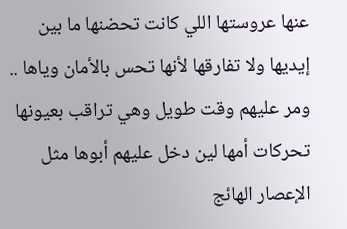عنها عروستها اللي كانت تحضنها ما بين إيديها ولا تفارقها لأنها تحس بالأمان وياها ..
ومر عليهم وقت طويل وهي تراقب بعيونها تحركات أمها لين دخل عليهم أبوها مثل الإعصار الهائج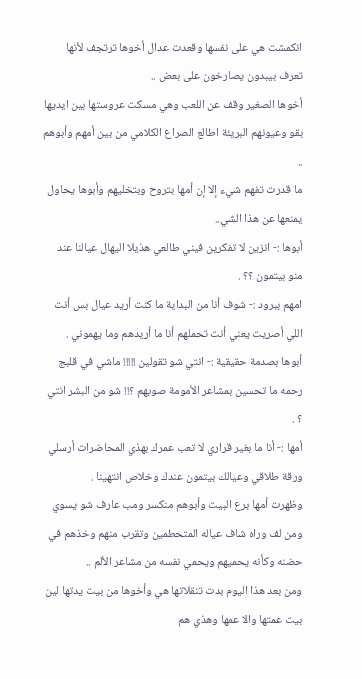انكمشت هي على نفسها وقعدت عدال أخوها ترتجف لأنها تعرف بيبدون يصارخون على بعض ..
أخوها الصغير وقف عن اللعب وهي مسكت عروستها بين ايديها بقو وعيونهم البريئة اطالع الصراع الكلامي من بين أمهم وأبوهم ..
ما قدرت تفهم شيء إلا إن أمها بتروح وبتخليهم وأبوها يحاول يمنعها عن هذا الشي..
أبوها :- انزين لا تفكرين فيني طالعي هذيلا اليهال عيالنا عند منو بيتمون ؟؟ .
امهم ببرود :- شوف أنا من البداية ما كنت أريد عيال بس أنت اللي أصريت يعني أنت تحملهم أنا ما أريدهم وما يهموني .
أبوها بصدمة حقيقية :- انتي شو تقولين !!!!! ماشي في قلبج رحمه ما تحسين بمشاعر الأمومة صوبهم ؟!! شو من البشر انتي ؟ .
أمها :- أنا ما بغير قراري لا تعب عمرك بهذي المحاضرات أرسلي ورقة طلاقي وعيالك بيتمون عندك وخلاص انتهينا .
وظهرت أمها برع البيت وأبوهم منكسر ومب عارف شو يسوي ومن لف وراه شاف عياله المتحطمين وتقرب منهم وخذهم في حضنه وكأنه يحميهم ويحمي نفسه من مشاعر الألم ..
ومن بعد هذا اليوم بدت تنقلاتها هي وأخوها من بيت يدتها لين بيت عمتها والا عمها وهذي هم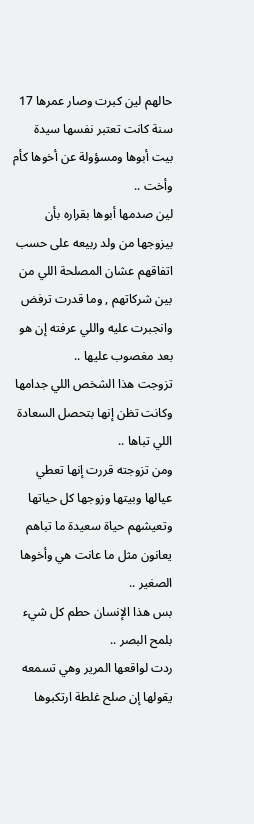حالهم لين كبرت وصار عمرها 17 سنة كانت تعتبر نفسها سيدة بيت أبوها ومسؤولة عن أخوها كأم وأخت ..
لين صدمها أبوها بقراره بأن بيزوجها من ولد ربيعه على حسب اتفاقهم عشان المصلحة اللي من بين شركاتهم , وما قدرت ترفض وانجبرت عليه واللي عرفته إن هو بعد مغصوب عليها ..
تزوجت هذا الشخص اللي جدامها وكانت تظن إنها بتحصل السعادة اللي تباها ..
ومن تزوجته قررت إنها تعطي عيالها وبيتها وزوجها كل حياتها وتعيشهم حياة سعيدة ما تباهم يعانون مثل ما عانت هي وأخوها الصغير ..
بس هذا الإنسان حطم كل شيء بلمح البصر ..
ردت لواقعها المرير وهي تسمعه يقولها إن صلح غلطة ارتكبوها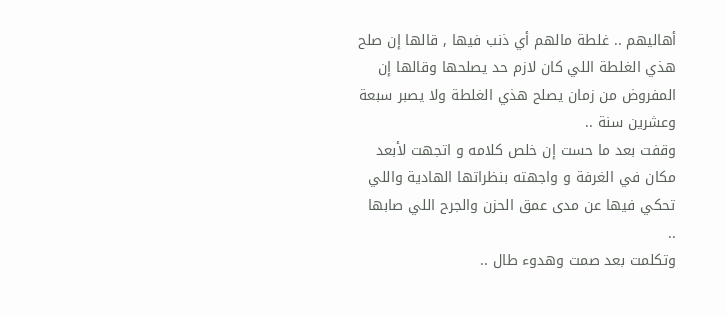أهاليهم .. غلطة مالهم أي ذنب فيها , قالها إن صلح هذي الغلطة اللي كان لازم حد يصلحها وقالها إن المفروض من زمان يصلح هذي الغلطة ولا يصبر سبعة وعشرين سنة ..
وقفت بعد ما حست إن خلص كلامه و اتجهت لأبعد مكان في الغرفة و واجهته بنظراتها الهادية واللي تحكي فيها عن مدى عمق الحزن والجرح اللي صابها ..
وتكلمت بعد صمت وهدوء طال ..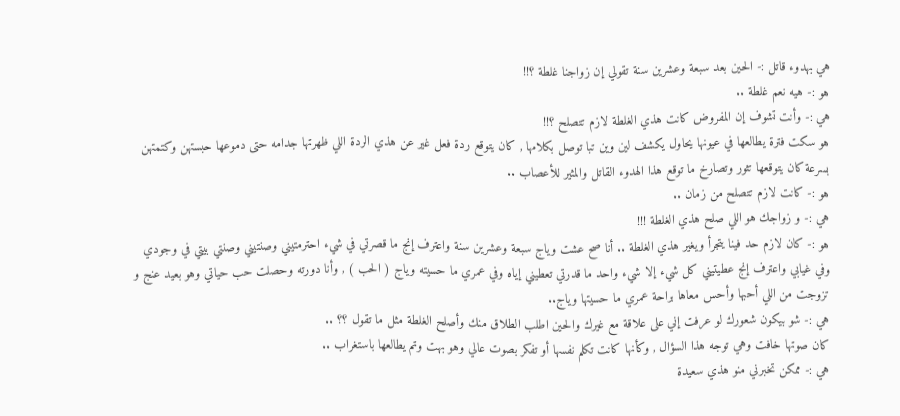هي بهدوء قاتل :- الحين بعد سبعة وعشرين سنة تقولي إن زواجنا غلطة ؟!!
هو :- هيه نعم غلطة ..
هي :- وأنت تشوف إن المفروض كانت هذي الغلطة لازم تتصلح ؟!!
هو سكت فترة يطالعها في عيونها يحاول يكشف لين وين تبا توصل بكلامها , كان يتوقع ردة فعل غير عن هذي الردة اللي ظهرتها جدامه حتى دموعها حبستهن وكتمتهن بسرعة كان يتوقعها تثور وتصارخ ما توقع هذا الهدوء القاتل والمثير للأعصاب ..
هو :- كانت لازم تتصلح من زمان ..
هي :- و زواجك هو اللي صلح هذي الغلطة !!!
هو :- كان لازم حد فينا يتجرأ ويغير هذي الغلطة .. أنا صح عشت وياج سبعة وعشرين سنة واعترف إنج ما قصرتي في شيء احترمتيني وصنتيني وصنتي بيتي في وجودي وفي غيابي واعترف إنج عطيتيني كل شيء إلا شيء واحد ما قدرتي تعطيني إياه وفي عمري ما حسيته وياج ( الحب ) , وأنا دورته وحصلت حب حياتي وهو بعيد عنج و تزوجت من اللي أحبها وأحس معاها براحة عمري ما حسيتها وياج..
هي :- شو بيكون شعورك لو عرفت إني على علاقة مع غيرك والحين اطلب الطلاق منك وأصلح الغلطة مثل ما تقول ؟؟ ..
كان صوتها خافت وهي توجه هذا السؤال , وكأنها كانت تكلم نفسها أو تفكر بصوت عالي وهو بهت وتم يطالعها باستغراب ..
هي :- ممكن تخبرني منو هذي سعيدة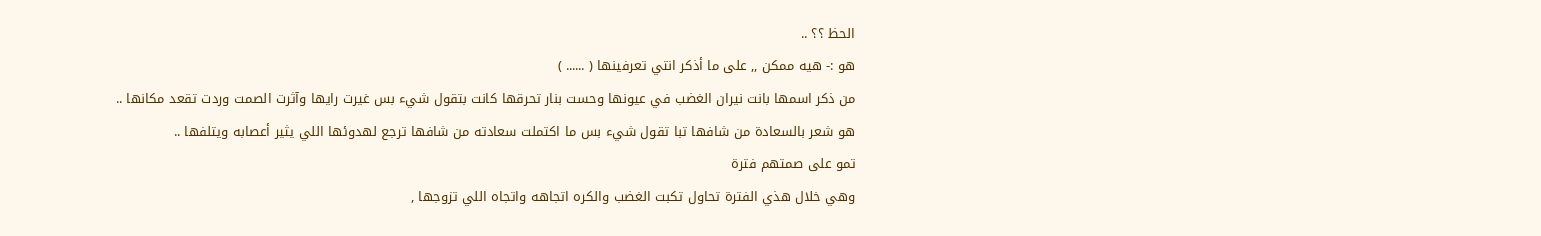الحظ ؟؟ ..
هو :- هيه ممكن ,, على ما أذكر انتي تعرفينها ( ...... )
من ذكر اسمها بانت نيران الغضب في عيونها وحست بنار تحرقها كانت بتقول شيء بس غيرت رايها وآثرت الصمت وردت تقعد مكانها ..
هو شعر بالسعادة من شافها تبا تقول شيء بس ما اكتملت سعادته من شافها ترجع لهدوئها اللي يثير أعصابه ويتلفها ..
تمو على صمتهم فترة
وهي خلال هذي الفترة تحاول تكبت الغضب والكره اتجاهه واتجاه اللي تزوجها ,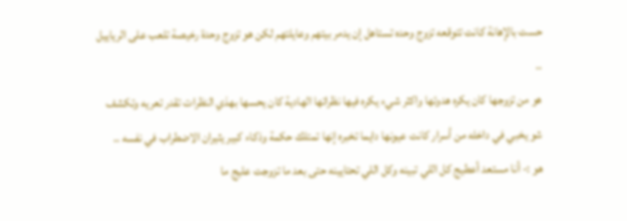حست بالإهانة كانت تتوقعه تزوج وحده تستاهل إن يدمر بيتهم وعايلتهم لكن هو تزوج وحدة رخيصة تلعب على الرياييل ..
هو من تزوجها كان يكره هدوئها واكثر شيء يكره فيها نظراتها الهادية كان يحسها بهذي النظرات تقدر تعريه وتكشف شو يخبي في داخله من أسرار كانت عيونها دايما تخبره إنها تمتلك حكمة وذكاء كبير يثيران الاضطراب في نفسه ..
هو :- أنا مستعد أعطيج كل اللي تبينه وكل اللي تحتايينه حتى بعد ما تزوجت عليج ما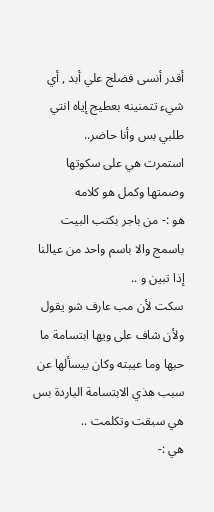أقدر أنسى فضلج علي أبد , أي شيء تتمنينه بعطيج إياه انتي طلبي بس وأنا حاضر..
استمرت هي على سكوتها وصمتها وكمل هو كلامه
هو :- من باجر بكتب البيت باسمج والا باسم واحد من عيالنا إذا تبين و ..
سكت لأن مب عارف شو يقول ولأن شاف على ويها ابتسامة ما حبها وما عيبته وكان بيسألها عن سبب هذي الابتسامة الباردة بس هي سبقت وتكلمت ..
هي :-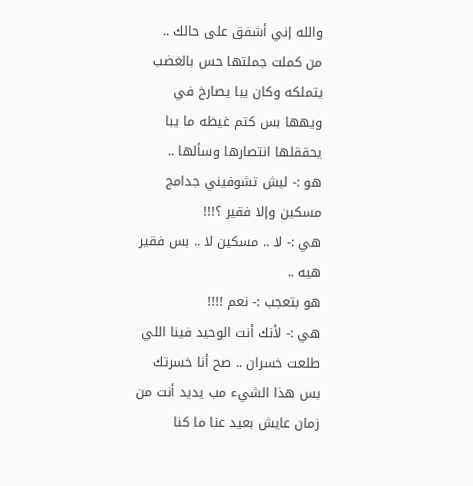والله إني أشفق على حالك ..
من كملت جملتها حس بالغضب يتملكه وكان يبا يصارخ في ويهها بس كتم غيظه ما يبا يحققلها انتصارها وسألها ..
هو :- ليش تشوفيني جدامج مسكين وإلا فقير ؟!!!
هي :- لا .. مسكين لا .. بس فقير هيه ..
هو بتعجب :- نعم !!!!
هي :- لأنك أنت الوحيد فينا اللي طلعت خسران .. صح أنا خسرتك بس هذا الشيء مب يديد أنت من زمان عايش بعيد عنا ما كنا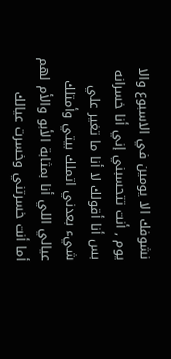نشوفك الا يومين في الاسبوع والا يوم , أنت تتحسبني إني أنا خسرانه بس أنا أقولك لا أنا ما تغير علي شيء بعدني اتملك بيتي وأمتلك عيالي اللي أنا بمثابة الأبو والأم لهم أما أنت خسرتني وخسرت عيالك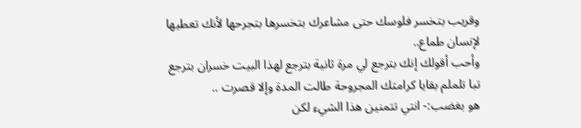وقريب بتخسر فلوسك حتى مشاعرك بتخسرها بتجرحها لأنك تعطيها لإنسان طماع..
وأحب أقولك إنك بترجع لي مرة ثانية بترجع لهذا البيت خسران بترجع تبا تلملم بقايا كرامتك المجروحة طالت المدة وإلا قصرت ..
هو بغضب:- انتي تتمنين هذا الشيء لكن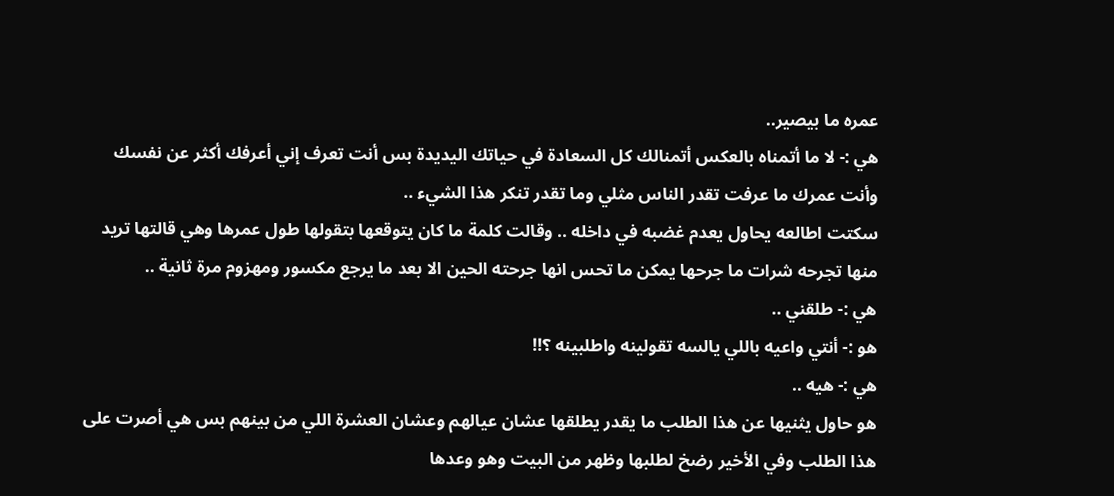عمره ما بيصير..
هي :- لا ما أتمناه بالعكس أتمنالك كل السعادة في حياتك اليديدة بس أنت تعرف إني أعرفك أكثر عن نفسك وأنت عمرك ما عرفت تقدر الناس مثلي وما تقدر تنكر هذا الشيء ..
سكتت اطالعه يحاول يعدم غضبه في داخله .. وقالت كلمة ما كان يتوقعها بتقولها طول عمرها وهي قالتها تريد منها تجرحه شرات ما جرحها يمكن ما تحس انها جرحته الحين الا بعد ما يرجع مكسور ومهزوم مرة ثانية ..
هي :- طلقني ..
هو :- أنتي واعيه باللي يالسه تقولينه واطلبينه ؟!!
هي :- هيه ..
هو حاول يثنيها عن هذا الطلب ما يقدر يطلقها عشان عيالهم وعشان العشرة اللي من بينهم بس هي أصرت على هذا الطلب وفي الأخير رضخ لطلبها وظهر من البيت وهو وعدها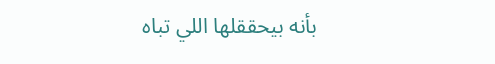بأنه بيحققلها اللي تباه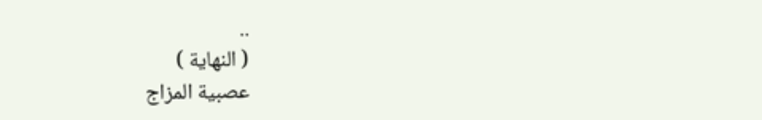..
( النهاية )
عصبية المزاج